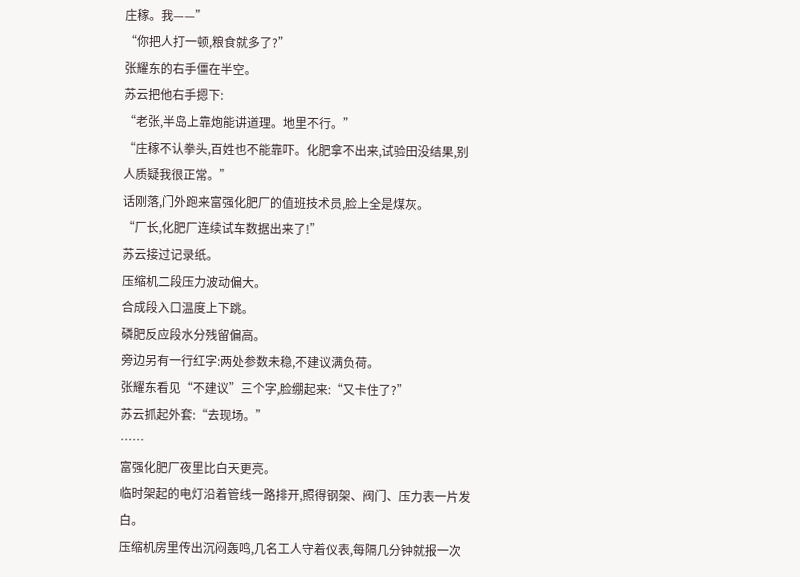庄稼。我——”
“你把人打一顿,粮食就多了?”
张耀东的右手僵在半空。
苏云把他右手摁下:
“老张,半岛上靠炮能讲道理。地里不行。”
“庄稼不认拳头,百姓也不能靠吓。化肥拿不出来,试验田没结果,别人质疑我很正常。”
话刚落,门外跑来富强化肥厂的值班技术员,脸上全是煤灰。
“厂长,化肥厂连续试车数据出来了!”
苏云接过记录纸。
压缩机二段压力波动偏大。
合成段入口温度上下跳。
磷肥反应段水分残留偏高。
旁边另有一行红字:两处参数未稳,不建议满负荷。
张耀东看见“不建议”三个字,脸绷起来:“又卡住了?”
苏云抓起外套:“去现场。”
……
富强化肥厂夜里比白天更亮。
临时架起的电灯沿着管线一路排开,照得钢架、阀门、压力表一片发白。
压缩机房里传出沉闷轰鸣,几名工人守着仪表,每隔几分钟就报一次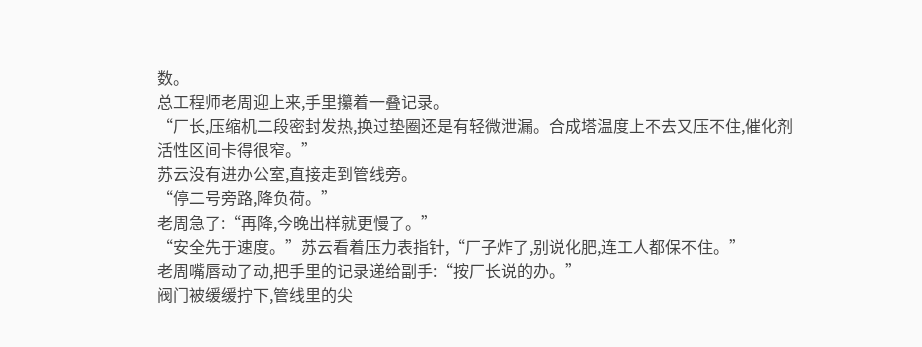数。
总工程师老周迎上来,手里攥着一叠记录。
“厂长,压缩机二段密封发热,换过垫圈还是有轻微泄漏。合成塔温度上不去又压不住,催化剂活性区间卡得很窄。”
苏云没有进办公室,直接走到管线旁。
“停二号旁路,降负荷。”
老周急了:“再降,今晚出样就更慢了。”
“安全先于速度。”苏云看着压力表指针,“厂子炸了,别说化肥,连工人都保不住。”
老周嘴唇动了动,把手里的记录递给副手:“按厂长说的办。”
阀门被缓缓拧下,管线里的尖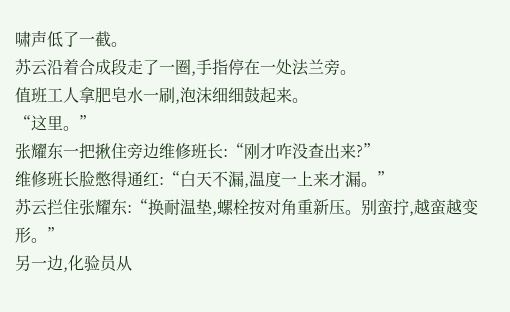啸声低了一截。
苏云沿着合成段走了一圈,手指停在一处法兰旁。
值班工人拿肥皂水一刷,泡沫细细鼓起来。
“这里。”
张耀东一把揪住旁边维修班长:“刚才咋没查出来?”
维修班长脸憋得通红:“白天不漏,温度一上来才漏。”
苏云拦住张耀东:“换耐温垫,螺栓按对角重新压。别蛮拧,越蛮越变形。”
另一边,化验员从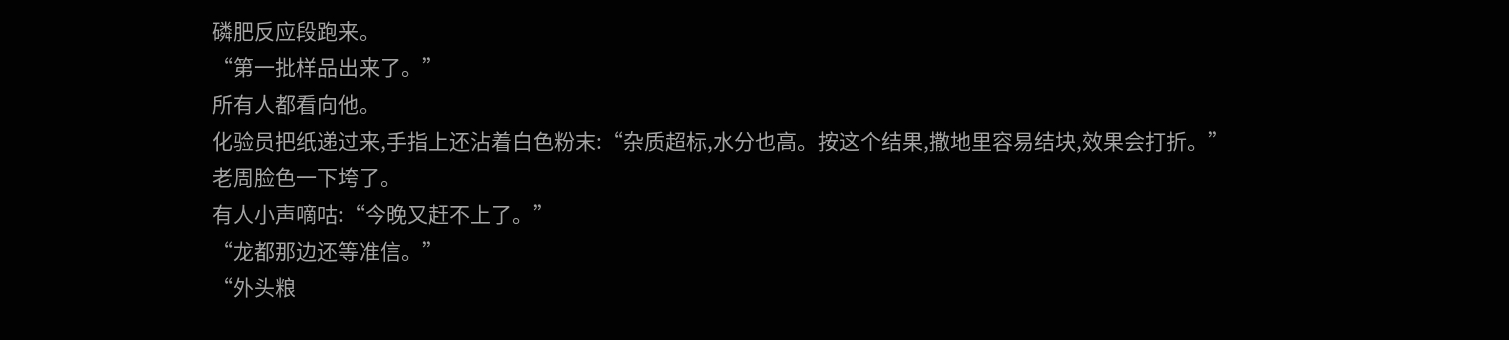磷肥反应段跑来。
“第一批样品出来了。”
所有人都看向他。
化验员把纸递过来,手指上还沾着白色粉末:“杂质超标,水分也高。按这个结果,撒地里容易结块,效果会打折。”
老周脸色一下垮了。
有人小声嘀咕:“今晚又赶不上了。”
“龙都那边还等准信。”
“外头粮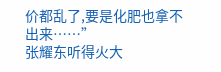价都乱了,要是化肥也拿不出来……”
张耀东听得火大